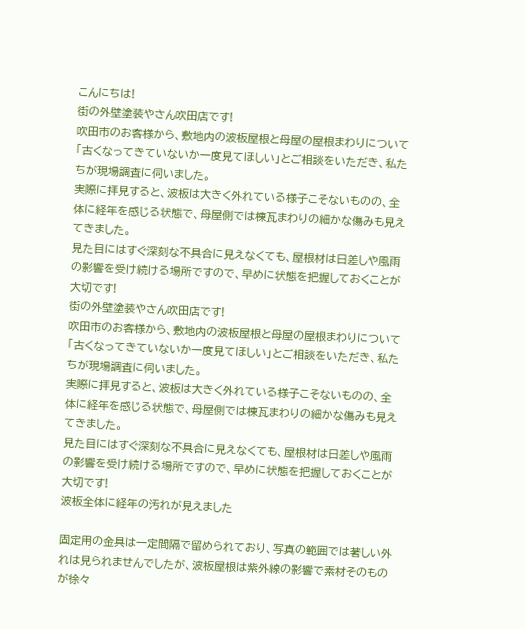こんにちは!
街の外壁塗装やさん吹田店です!
吹田市のお客様から、敷地内の波板屋根と母屋の屋根まわりについて「古くなってきていないか一度見てほしい」とご相談をいただき、私たちが現場調査に伺いました。
実際に拝見すると、波板は大きく外れている様子こそないものの、全体に経年を感じる状態で、母屋側では棟瓦まわりの細かな傷みも見えてきました。
見た目にはすぐ深刻な不具合に見えなくても、屋根材は日差しや風雨の影響を受け続ける場所ですので、早めに状態を把握しておくことが大切です!
街の外壁塗装やさん吹田店です!
吹田市のお客様から、敷地内の波板屋根と母屋の屋根まわりについて「古くなってきていないか一度見てほしい」とご相談をいただき、私たちが現場調査に伺いました。
実際に拝見すると、波板は大きく外れている様子こそないものの、全体に経年を感じる状態で、母屋側では棟瓦まわりの細かな傷みも見えてきました。
見た目にはすぐ深刻な不具合に見えなくても、屋根材は日差しや風雨の影響を受け続ける場所ですので、早めに状態を把握しておくことが大切です!
波板全体に経年の汚れが見えました

固定用の金具は一定間隔で留められており、写真の範囲では著しい外れは見られませんでしたが、波板屋根は紫外線の影響で素材そのものが徐々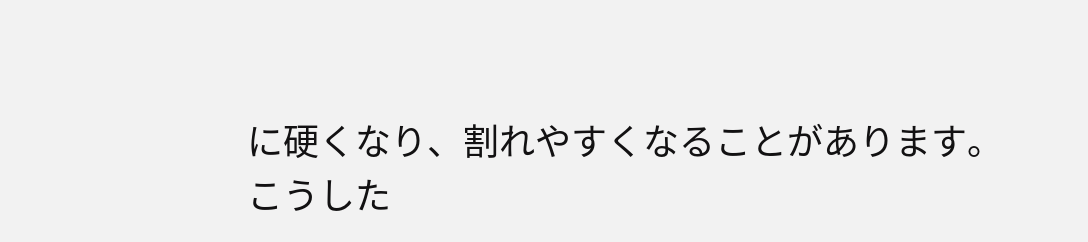に硬くなり、割れやすくなることがあります。
こうした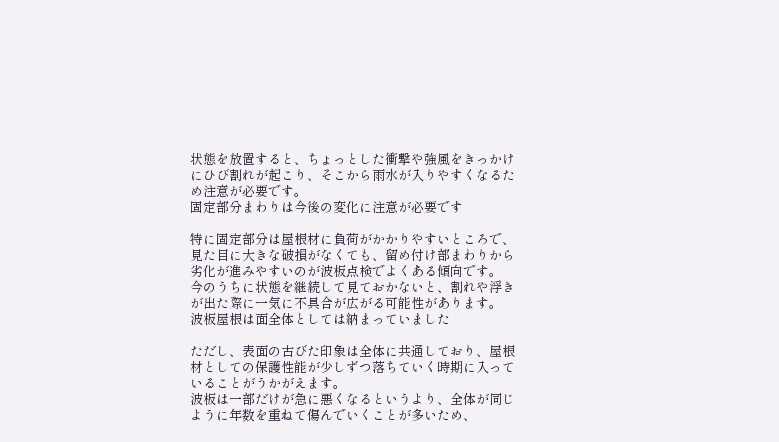状態を放置すると、ちょっとした衝撃や強風をきっかけにひび割れが起こり、そこから雨水が入りやすくなるため注意が必要です。
固定部分まわりは今後の変化に注意が必要です

特に固定部分は屋根材に負荷がかかりやすいところで、見た目に大きな破損がなくても、留め付け部まわりから劣化が進みやすいのが波板点検でよくある傾向です。
今のうちに状態を継続して見ておかないと、割れや浮きが出た際に一気に不具合が広がる可能性があります。
波板屋根は面全体としては納まっていました

ただし、表面の古びた印象は全体に共通しており、屋根材としての保護性能が少しずつ落ちていく時期に入っていることがうかがえます。
波板は一部だけが急に悪くなるというより、全体が同じように年数を重ねて傷んでいくことが多いため、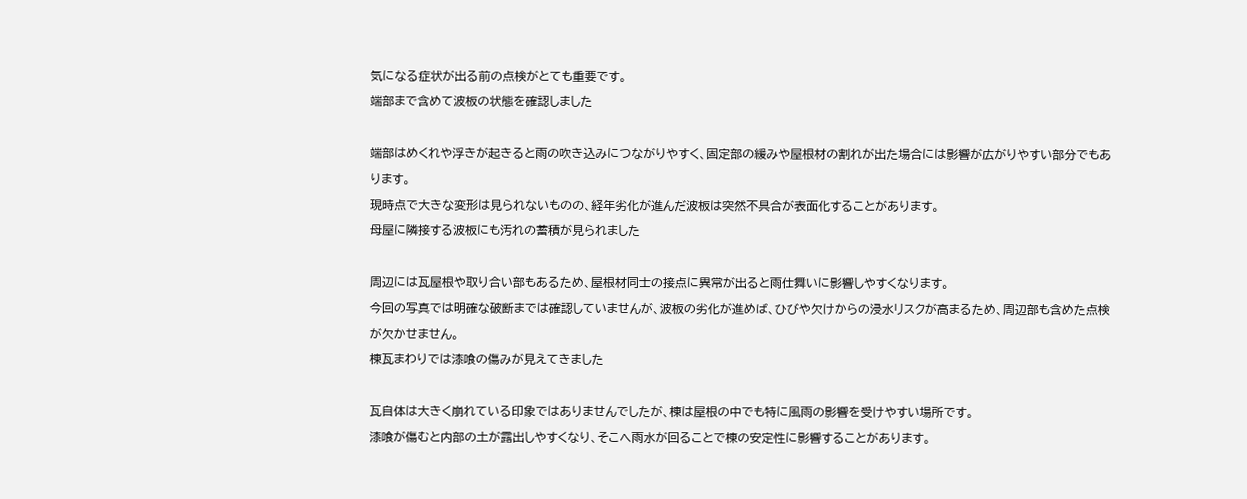気になる症状が出る前の点検がとても重要です。
端部まで含めて波板の状態を確認しました

端部はめくれや浮きが起きると雨の吹き込みにつながりやすく、固定部の緩みや屋根材の割れが出た場合には影響が広がりやすい部分でもあります。
現時点で大きな変形は見られないものの、経年劣化が進んだ波板は突然不具合が表面化することがあります。
母屋に隣接する波板にも汚れの蓄積が見られました

周辺には瓦屋根や取り合い部もあるため、屋根材同士の接点に異常が出ると雨仕舞いに影響しやすくなります。
今回の写真では明確な破断までは確認していませんが、波板の劣化が進めば、ひびや欠けからの浸水リスクが高まるため、周辺部も含めた点検が欠かせません。
棟瓦まわりでは漆喰の傷みが見えてきました

瓦自体は大きく崩れている印象ではありませんでしたが、棟は屋根の中でも特に風雨の影響を受けやすい場所です。
漆喰が傷むと内部の土が露出しやすくなり、そこへ雨水が回ることで棟の安定性に影響することがあります。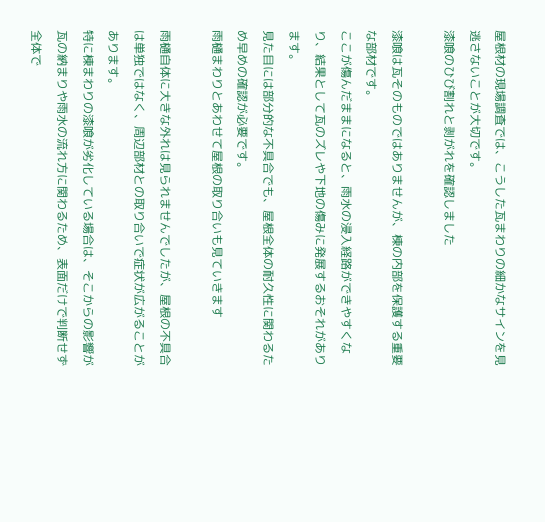屋根材の現場調査では、こうした瓦まわりの細かなサインを見逃さないことが大切です。
漆喰のひび割れと剥がれを確認しました

漆喰は瓦そのものではありませんが、棟の内部を保護する重要な部材です。
ここが傷んだままになると、雨水の浸入経路ができやすくなり、結果として瓦のズレや下地の傷みに発展するおそれがあります。
見た目には部分的な不具合でも、屋根全体の耐久性に関わるため早めの確認が必要です。
雨樋まわりとあわせて屋根の取り合いも見ていきます

雨樋自体に大きな外れは見られませんでしたが、屋根の不具合は単独ではなく、周辺部材との取り合いで症状が広がることがあります。
特に棟まわりの漆喰が劣化している場合は、そこからの影響が瓦の納まりや雨水の流れ方に関わるため、表面だけで判断せず全体で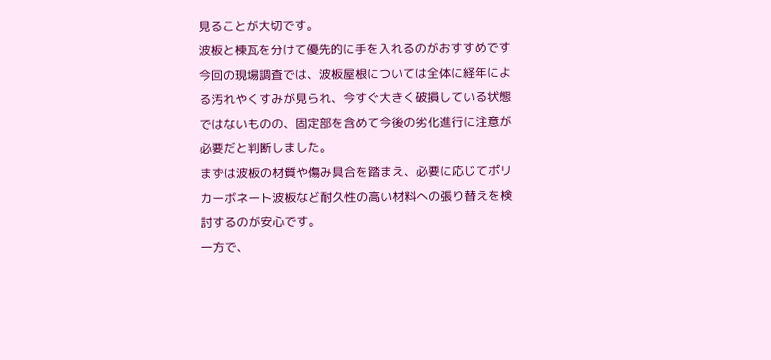見ることが大切です。
波板と棟瓦を分けて優先的に手を入れるのがおすすめです
今回の現場調査では、波板屋根については全体に経年による汚れやくすみが見られ、今すぐ大きく破損している状態ではないものの、固定部を含めて今後の劣化進行に注意が必要だと判断しました。
まずは波板の材質や傷み具合を踏まえ、必要に応じてポリカーボネート波板など耐久性の高い材料への張り替えを検討するのが安心です。
一方で、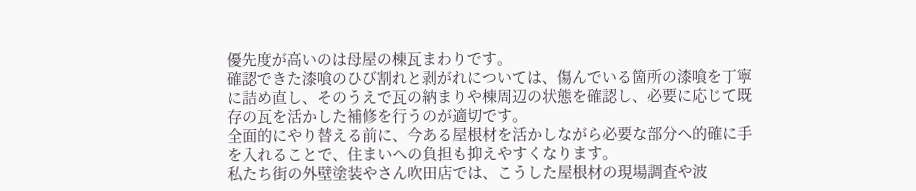優先度が高いのは母屋の棟瓦まわりです。
確認できた漆喰のひび割れと剥がれについては、傷んでいる箇所の漆喰を丁寧に詰め直し、そのうえで瓦の納まりや棟周辺の状態を確認し、必要に応じて既存の瓦を活かした補修を行うのが適切です。
全面的にやり替える前に、今ある屋根材を活かしながら必要な部分へ的確に手を入れることで、住まいへの負担も抑えやすくなります。
私たち街の外壁塗装やさん吹田店では、こうした屋根材の現場調査や波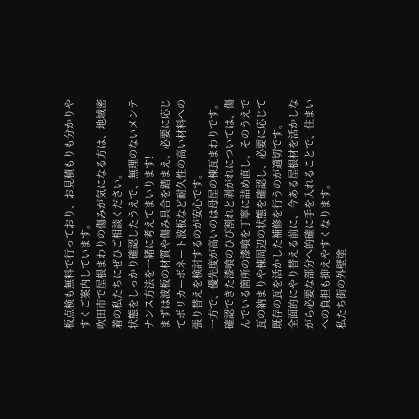板点検も無料で行っており、お見積もりも分かりやすくご案内しています。
吹田市で屋根まわりの傷みが気になる方は、地域密着の私たちにぜひご相談ください。
状態をしっかり確認したうえで、無理のないメンテナンス方法を一緒に考えてまいります!
まずは波板の材質や傷み具合を踏まえ、必要に応じてポリカーボネート波板など耐久性の高い材料への張り替えを検討するのが安心です。
一方で、優先度が高いのは母屋の棟瓦まわりです。
確認できた漆喰のひび割れと剥がれについては、傷んでいる箇所の漆喰を丁寧に詰め直し、そのうえで瓦の納まりや棟周辺の状態を確認し、必要に応じて既存の瓦を活かした補修を行うのが適切です。
全面的にやり替える前に、今ある屋根材を活かしながら必要な部分へ的確に手を入れることで、住まいへの負担も抑えやすくなります。
私たち街の外壁塗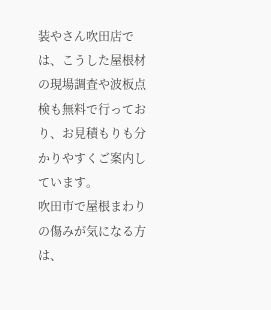装やさん吹田店では、こうした屋根材の現場調査や波板点検も無料で行っており、お見積もりも分かりやすくご案内しています。
吹田市で屋根まわりの傷みが気になる方は、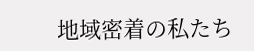地域密着の私たち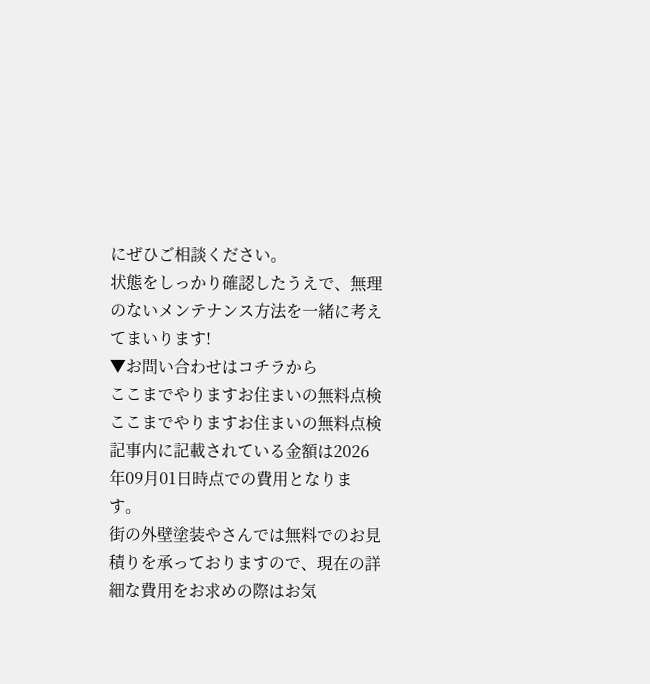にぜひご相談ください。
状態をしっかり確認したうえで、無理のないメンテナンス方法を一緒に考えてまいります!
▼お問い合わせはコチラから
ここまでやりますお住まいの無料点検
ここまでやりますお住まいの無料点検
記事内に記載されている金額は2026年09月01日時点での費用となります。
街の外壁塗装やさんでは無料でのお見積りを承っておりますので、現在の詳細な費用をお求めの際はお気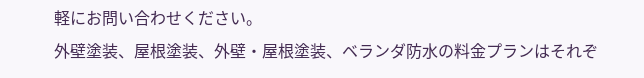軽にお問い合わせください。
外壁塗装、屋根塗装、外壁・屋根塗装、ベランダ防水の料金プランはそれぞ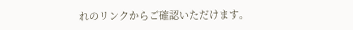れのリンクからご確認いただけます。